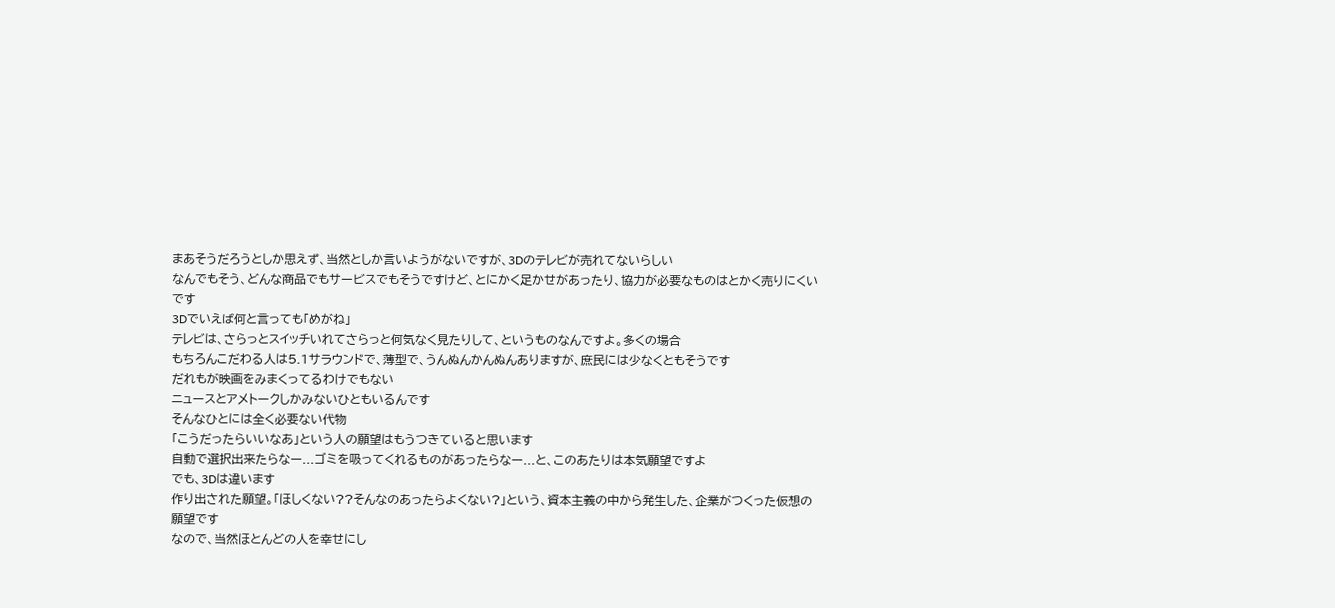まあそうだろうとしか思えず、当然としか言いようがないですが、3Dのテレビが売れてないらしい
なんでもそう、どんな商品でもサービスでもそうですけど、とにかく足かせがあったり、協力が必要なものはとかく売りにくいです
3Dでいえば何と言っても「めがね」
テレビは、さらっとスイッチいれてさらっと何気なく見たりして、というものなんですよ。多くの場合
もちろんこだわる人は5.1サラウンドで、薄型で、うんぬんかんぬんありますが、庶民には少なくともそうです
だれもが映画をみまくってるわけでもない
ニュースとアメトークしかみないひともいるんです
そんなひとには全く必要ない代物
「こうだったらいいなあ」という人の願望はもうつきていると思います
自動で選択出来たらなー...ゴミを吸ってくれるものがあったらなー...と、このあたりは本気願望ですよ
でも、3Dは違います
作り出された願望。「ほしくない??そんなのあったらよくない?」という、資本主義の中から発生した、企業がつくった仮想の願望です
なので、当然ほとんどの人を幸せにし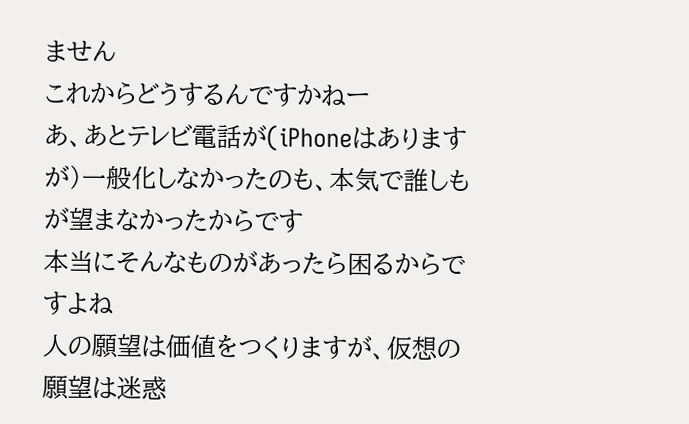ません
これからどうするんですかねー
あ、あとテレビ電話が(iPhoneはありますが)一般化しなかったのも、本気で誰しもが望まなかったからです
本当にそんなものがあったら困るからですよね
人の願望は価値をつくりますが、仮想の願望は迷惑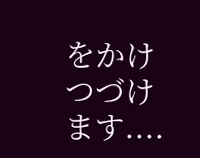をかけつづけます....